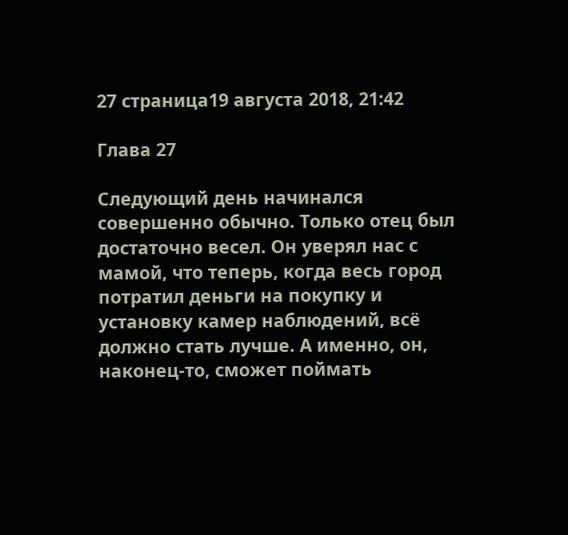27 страница19 августа 2018, 21:42

Глава 27

Следующий день начинался совершенно обычно. Только отец был достаточно весел. Он уверял нас с мамой, что теперь, когда весь город потратил деньги на покупку и установку камер наблюдений, всё должно стать лучше. А именно, он, наконец-то, сможет поймать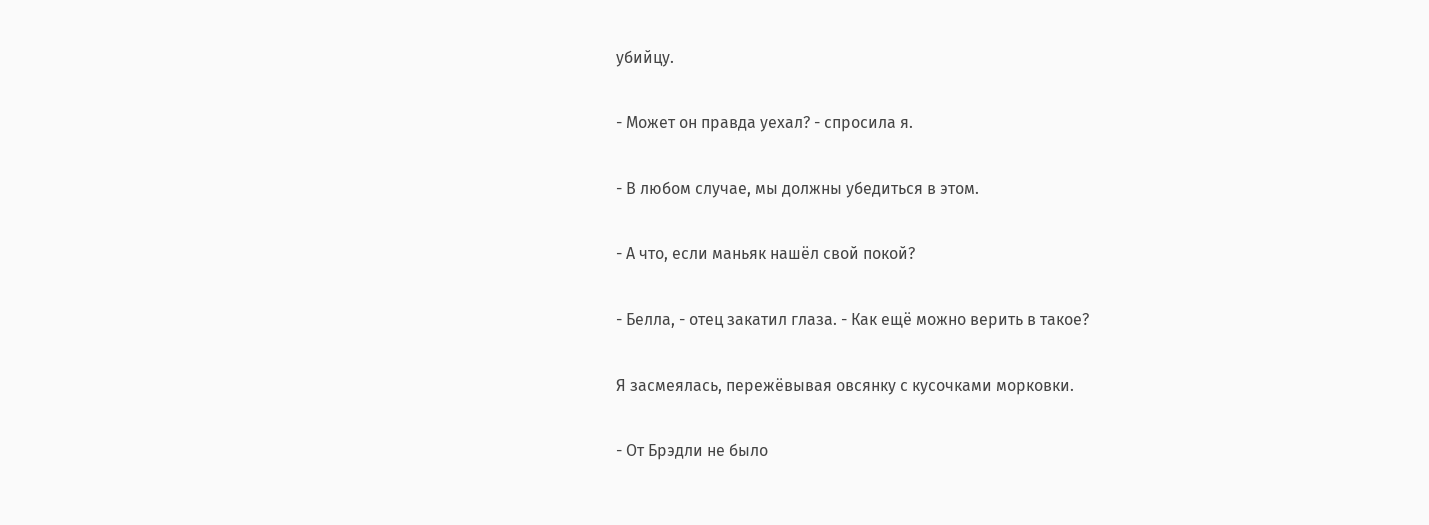убийцу.

- Может он правда уехал? - спросила я.

- В любом случае, мы должны убедиться в этом.

- А что, если маньяк нашёл свой покой?

- Белла, - отец закатил глаза. - Как ещё можно верить в такое?

Я засмеялась, пережёвывая овсянку с кусочками морковки.

- От Брэдли не было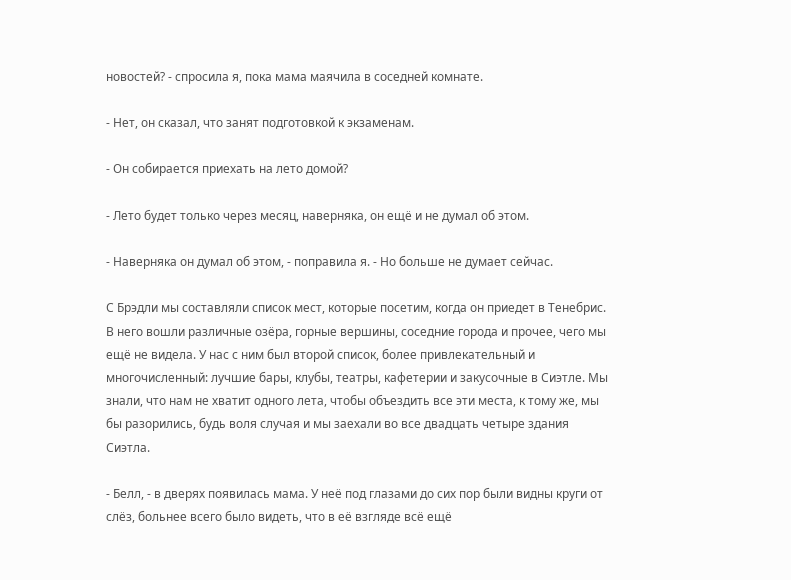новостей? - спросила я, пока мама маячила в соседней комнате.

- Нет, он сказал, что занят подготовкой к экзаменам.

- Он собирается приехать на лето домой?

- Лето будет только через месяц, наверняка, он ещё и не думал об этом.

- Наверняка он думал об этом, - поправила я. - Но больше не думает сейчас.

С Брэдли мы составляли список мест, которые посетим, когда он приедет в Тенебрис. В него вошли различные озёра, горные вершины, соседние города и прочее, чего мы ещё не видела. У нас с ним был второй список, более привлекательный и многочисленный: лучшие бары, клубы, театры, кафетерии и закусочные в Сиэтле. Мы знали, что нам не хватит одного лета, чтобы объездить все эти места, к тому же, мы бы разорились, будь воля случая и мы заехали во все двадцать четыре здания Сиэтла.

- Белл, - в дверях появилась мама. У неё под глазами до сих пор были видны круги от слёз, больнее всего было видеть, что в её взгляде всё ещё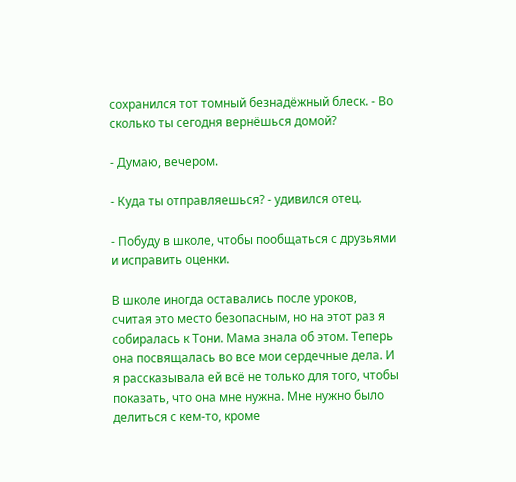сохранился тот томный безнадёжный блеск. - Во сколько ты сегодня вернёшься домой?

- Думаю, вечером.

- Куда ты отправляешься? - удивился отец.

- Побуду в школе, чтобы пообщаться с друзьями и исправить оценки.

В школе иногда оставались после уроков, считая это место безопасным, но на этот раз я собиралась к Тони. Мама знала об этом. Теперь она посвящалась во все мои сердечные дела. И я рассказывала ей всё не только для того, чтобы показать, что она мне нужна. Мне нужно было делиться с кем-то, кроме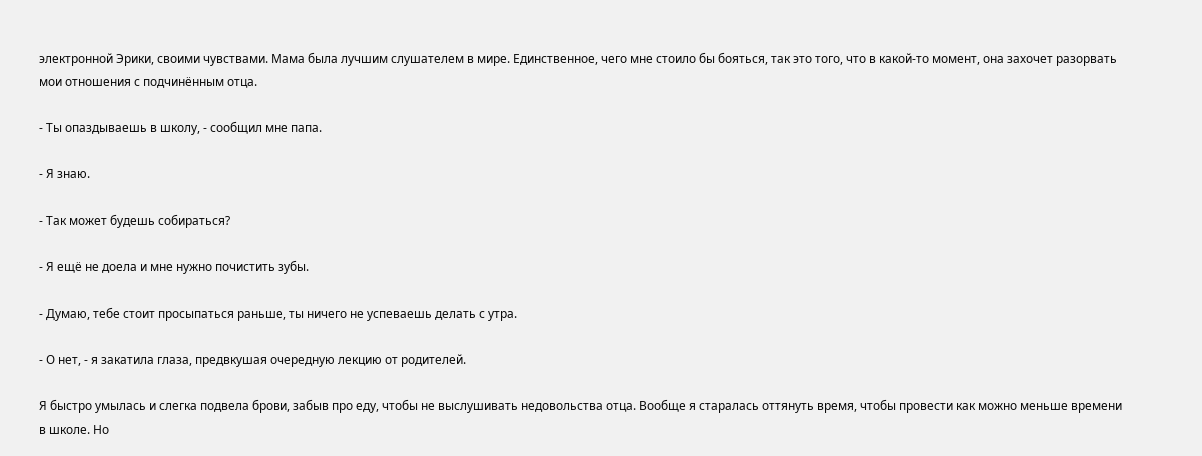электронной Эрики, своими чувствами. Мама была лучшим слушателем в мире. Единственное, чего мне стоило бы бояться, так это того, что в какой-то момент, она захочет разорвать мои отношения с подчинённым отца.

- Ты опаздываешь в школу, - сообщил мне папа.

- Я знаю.

- Так может будешь собираться?

- Я ещё не доела и мне нужно почистить зубы.

- Думаю, тебе стоит просыпаться раньше, ты ничего не успеваешь делать с утра.

- О нет, - я закатила глаза, предвкушая очередную лекцию от родителей.

Я быстро умылась и слегка подвела брови, забыв про еду, чтобы не выслушивать недовольства отца. Вообще я старалась оттянуть время, чтобы провести как можно меньше времени в школе. Но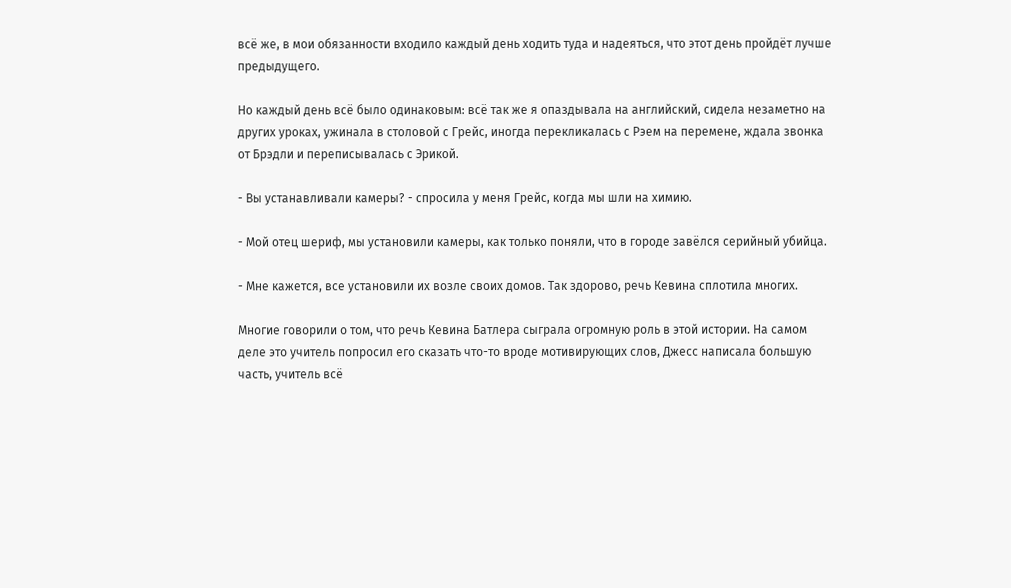всё же, в мои обязанности входило каждый день ходить туда и надеяться, что этот день пройдёт лучше предыдущего.

Но каждый день всё было одинаковым: всё так же я опаздывала на английский, сидела незаметно на других уроках, ужинала в столовой с Грейс, иногда перекликалась с Рэем на перемене, ждала звонка от Брэдли и переписывалась с Эрикой.

- Вы устанавливали камеры? - спросила у меня Грейс, когда мы шли на химию.

- Мой отец шериф, мы установили камеры, как только поняли, что в городе завёлся серийный убийца.

- Мне кажется, все установили их возле своих домов. Так здорово, речь Кевина сплотила многих.

Многие говорили о том, что речь Кевина Батлера сыграла огромную роль в этой истории. На самом деле это учитель попросил его сказать что-то вроде мотивирующих слов, Джесс написала большую часть, учитель всё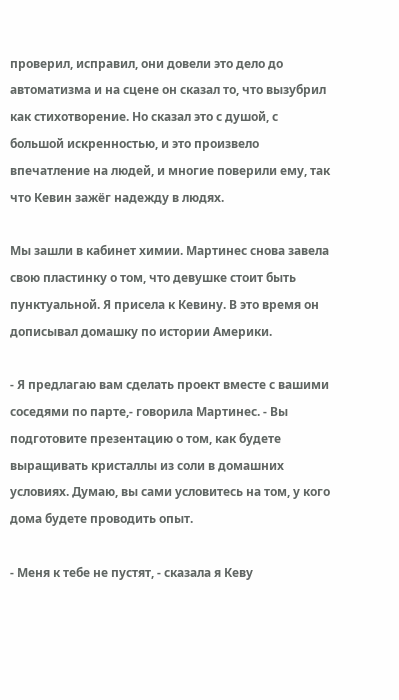проверил, исправил, они довели это дело до автоматизма и на сцене он сказал то, что вызубрил как стихотворение. Но сказал это с душой, с большой искренностью, и это произвело впечатление на людей, и многие поверили ему, так что Кевин зажёг надежду в людях.

Мы зашли в кабинет химии. Мартинес снова завела свою пластинку о том, что девушке стоит быть пунктуальной. Я присела к Кевину. В это время он дописывал домашку по истории Америки.

- Я предлагаю вам сделать проект вместе с вашими соседями по парте,- говорила Мартинес. - Вы подготовите презентацию о том, как будете выращивать кристаллы из соли в домашних условиях. Думаю, вы сами условитесь на том, у кого дома будете проводить опыт.

- Меня к тебе не пустят, - сказала я Кеву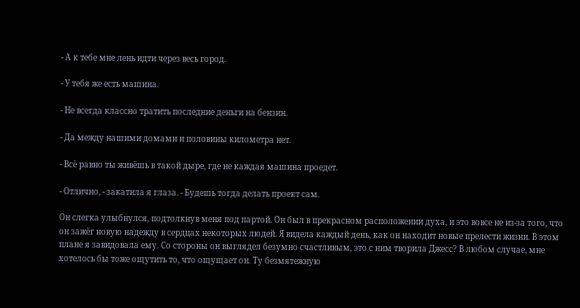- А к тебе мне лень идти через весь город.

- У тебя же есть машина.

- Не всегда классно тратить последние деньги на бензин.

- Да между нашими домами и половины километра нет.

- Всё равно ты живёшь в такой дыре, где не каждая машина проедет.

- Отлично, - закатила я глаза. - Будешь тогда делать проект сам.

Он слегка улыбнулся, подтолкнув меня под партой. Он был в прекрасном расположении духа, и это вовсе не из-за того, что он зажёг новую надежду в сердцах некоторых людей. Я видела каждый день, как он находит новые прелести жизни. В этом плане я завидовала ему. Со стороны он выглядел безумно счастливым, это с ним творила Джесс? В любом случае, мне хотелось бы тоже ощутить то, что ощущает он. Ту безмятежную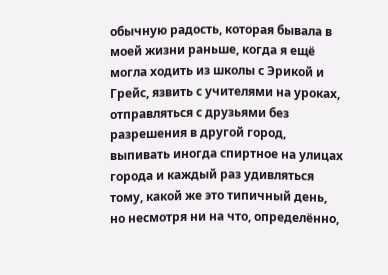обычную радость, которая бывала в моей жизни раньше, когда я ещё могла ходить из школы с Эрикой и Грейс, язвить с учителями на уроках, отправляться с друзьями без разрешения в другой город, выпивать иногда спиртное на улицах города и каждый раз удивляться тому, какой же это типичный день, но несмотря ни на что, определённо,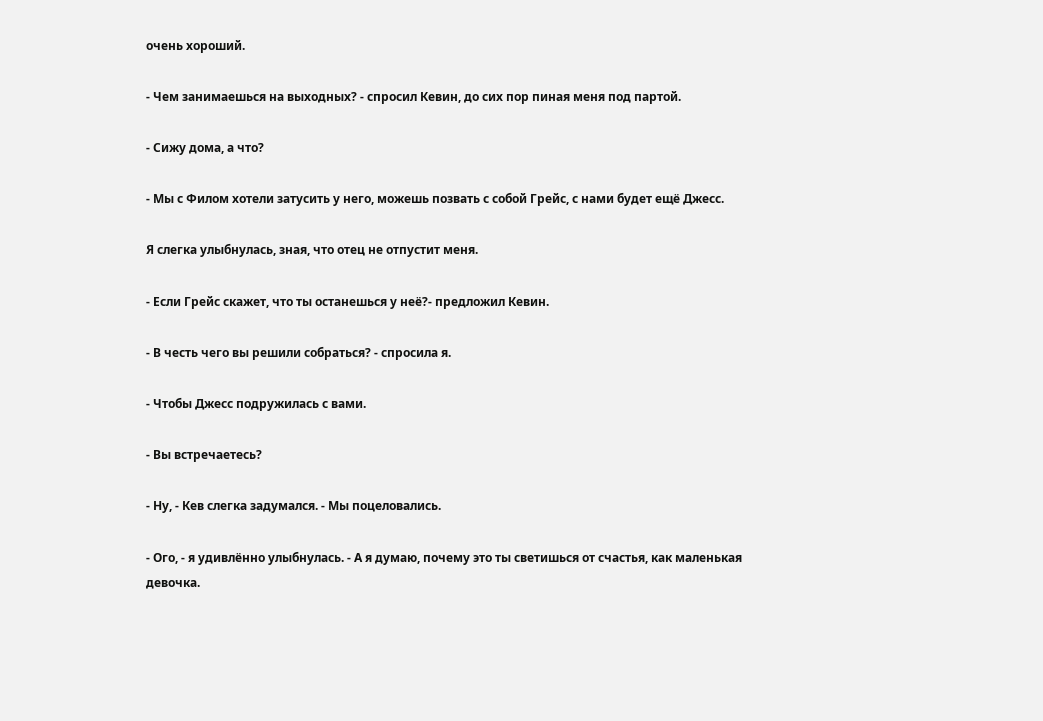очень хороший.

- Чем занимаешься на выходных? - спросил Кевин, до сих пор пиная меня под партой.

- Сижу дома, а что?

- Мы с Филом хотели затусить у него, можешь позвать с собой Грейс, с нами будет ещё Джесс.

Я слегка улыбнулась, зная, что отец не отпустит меня.

- Если Грейс скажет, что ты останешься у неё?- предложил Кевин.

- В честь чего вы решили собраться? - спросила я.

- Чтобы Джесс подружилась с вами.

- Вы встречаетесь?

- Ну, - Кев слегка задумался. - Мы поцеловались.

- Ого, - я удивлённо улыбнулась. - А я думаю, почему это ты светишься от счастья, как маленькая девочка.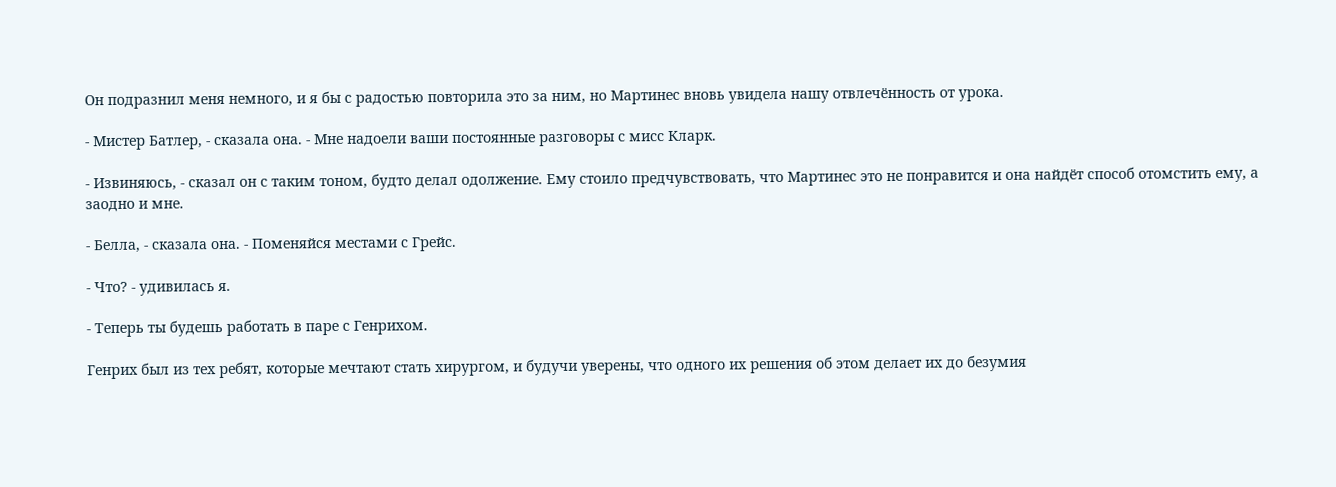Он подразнил меня немного, и я бы с радостью повторила это за ним, но Мартинес вновь увидела нашу отвлечённость от урока.

- Мистер Батлер, - сказала она. - Мне надоели ваши постоянные разговоры с мисс Кларк.

- Извиняюсь, - сказал он с таким тоном, будто делал одолжение. Ему стоило предчувствовать, что Мартинес это не понравится и она найдёт способ отомстить ему, а заодно и мне.

- Белла, - сказала она. - Поменяйся местами с Грейс.

- Что? - удивилась я.

- Теперь ты будешь работать в паре с Генрихом.

Генрих был из тех ребят, которые мечтают стать хирургом, и будучи уверены, что одного их решения об этом делает их до безумия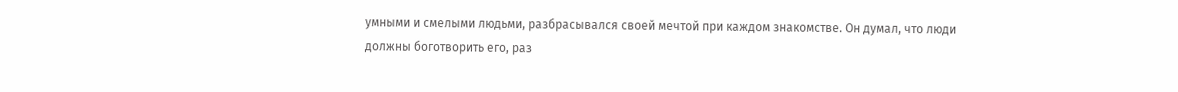умными и смелыми людьми, разбрасывался своей мечтой при каждом знакомстве. Он думал, что люди должны боготворить его, раз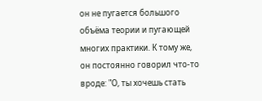он не пугается большого объёма теории и пугающей многих практики. К тому же, он постоянно говорил что-то вроде: "О, ты хочешь стать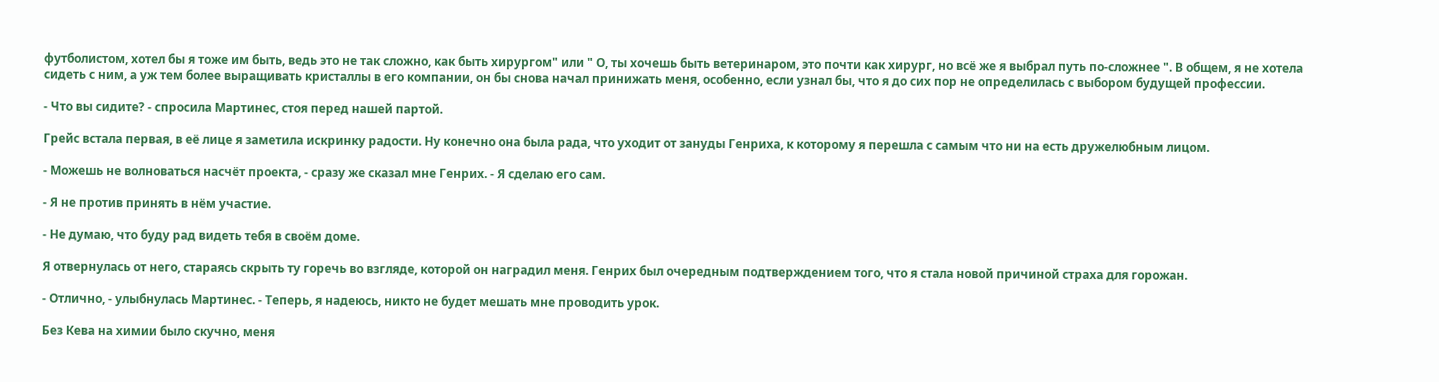футболистом, хотел бы я тоже им быть, ведь это не так сложно, как быть хирургом" или " О, ты хочешь быть ветеринаром, это почти как хирург, но всё же я выбрал путь по-сложнее ". В общем, я не хотела сидеть с ним, а уж тем более выращивать кристаллы в его компании, он бы снова начал принижать меня, особенно, если узнал бы, что я до сих пор не определилась с выбором будущей профессии.

- Что вы сидите? - спросила Мартинес, стоя перед нашей партой.

Грейс встала первая, в её лице я заметила искринку радости. Ну конечно она была рада, что уходит от зануды Генриха, к которому я перешла с самым что ни на есть дружелюбным лицом.

- Можешь не волноваться насчёт проекта, - сразу же сказал мне Генрих. - Я сделаю его сам.

- Я не против принять в нём участие.

- Не думаю, что буду рад видеть тебя в своём доме.

Я отвернулась от него, стараясь скрыть ту горечь во взгляде, которой он наградил меня. Генрих был очередным подтверждением того, что я стала новой причиной страха для горожан.

- Отлично, - улыбнулась Мартинес. - Теперь, я надеюсь, никто не будет мешать мне проводить урок.

Без Кева на химии было скучно, меня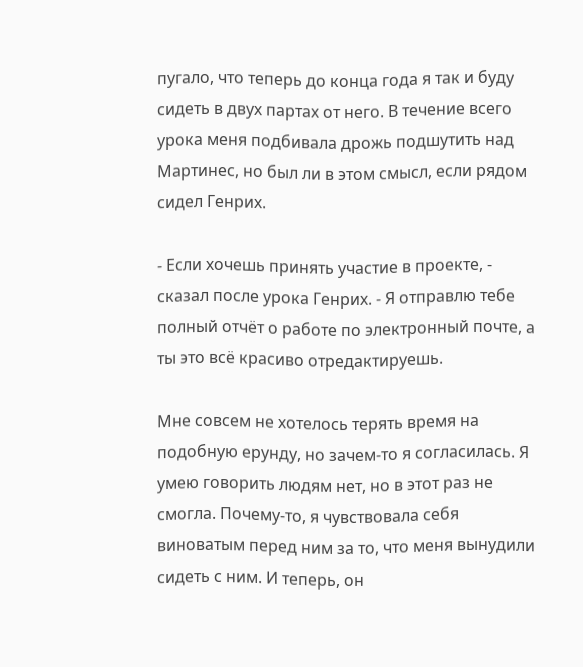пугало, что теперь до конца года я так и буду сидеть в двух партах от него. В течение всего урока меня подбивала дрожь подшутить над Мартинес, но был ли в этом смысл, если рядом сидел Генрих.

- Если хочешь принять участие в проекте, - сказал после урока Генрих. - Я отправлю тебе полный отчёт о работе по электронный почте, а ты это всё красиво отредактируешь.

Мне совсем не хотелось терять время на подобную ерунду, но зачем-то я согласилась. Я умею говорить людям нет, но в этот раз не смогла. Почему-то, я чувствовала себя виноватым перед ним за то, что меня вынудили сидеть с ним. И теперь, он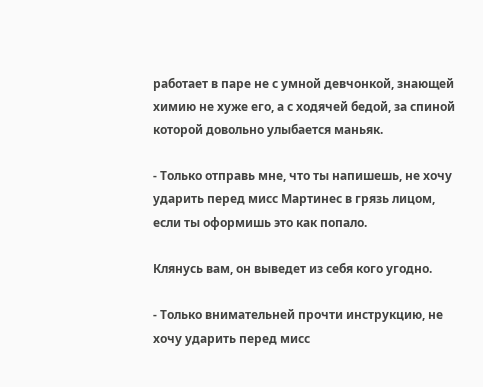работает в паре не с умной девчонкой, знающей химию не хуже его, а с ходячей бедой, за спиной которой довольно улыбается маньяк.

- Только отправь мне, что ты напишешь, не хочу ударить перед мисс Мартинес в грязь лицом, если ты оформишь это как попало.

Клянусь вам, он выведет из себя кого угодно.

- Только внимательней прочти инструкцию, не хочу ударить перед мисс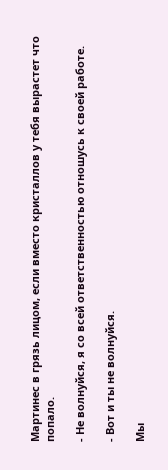Мартинес в грязь лицом, если вместо кристаллов у тебя вырастет что попало.

- Не волнуйся, я со всей ответственностью отношусь к своей работе.

- Вот и ты не волнуйся.

Мы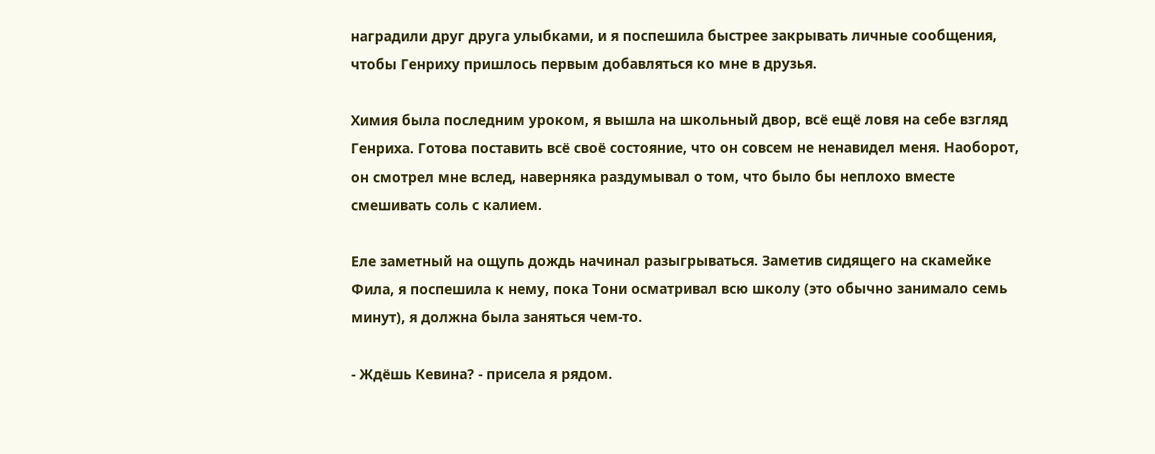наградили друг друга улыбками, и я поспешила быстрее закрывать личные сообщения, чтобы Генриху пришлось первым добавляться ко мне в друзья.

Химия была последним уроком, я вышла на школьный двор, всё ещё ловя на себе взгляд Генриха. Готова поставить всё своё состояние, что он совсем не ненавидел меня. Наоборот, он смотрел мне вслед, наверняка раздумывал о том, что было бы неплохо вместе смешивать соль с калием.

Еле заметный на ощупь дождь начинал разыгрываться. Заметив сидящего на скамейке Фила, я поспешила к нему, пока Тони осматривал всю школу (это обычно занимало семь минут), я должна была заняться чем-то.

- Ждёшь Кевина? - присела я рядом.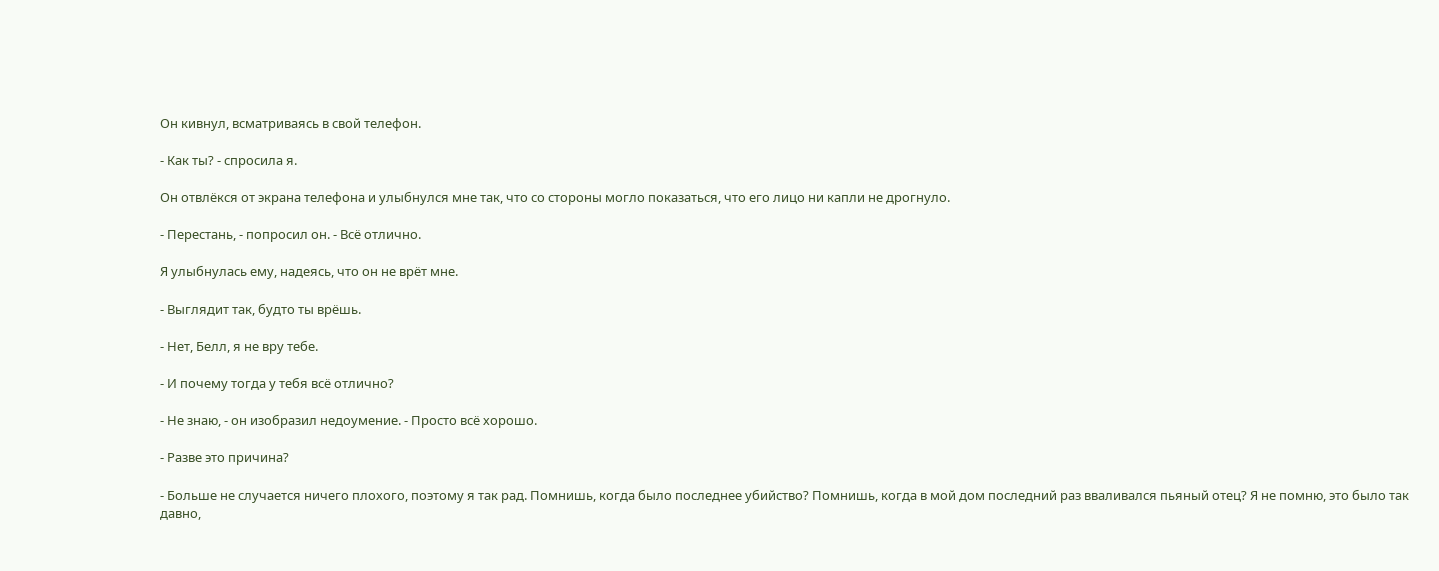Он кивнул, всматриваясь в свой телефон.

- Как ты? - спросила я.

Он отвлёкся от экрана телефона и улыбнулся мне так, что со стороны могло показаться, что его лицо ни капли не дрогнуло.

- Перестань, - попросил он. - Всё отлично.

Я улыбнулась ему, надеясь, что он не врёт мне.

- Выглядит так, будто ты врёшь.

- Нет, Белл, я не вру тебе.

- И почему тогда у тебя всё отлично?

- Не знаю, - он изобразил недоумение. - Просто всё хорошо.

- Разве это причина?

- Больше не случается ничего плохого, поэтому я так рад. Помнишь, когда было последнее убийство? Помнишь, когда в мой дом последний раз вваливался пьяный отец? Я не помню, это было так давно,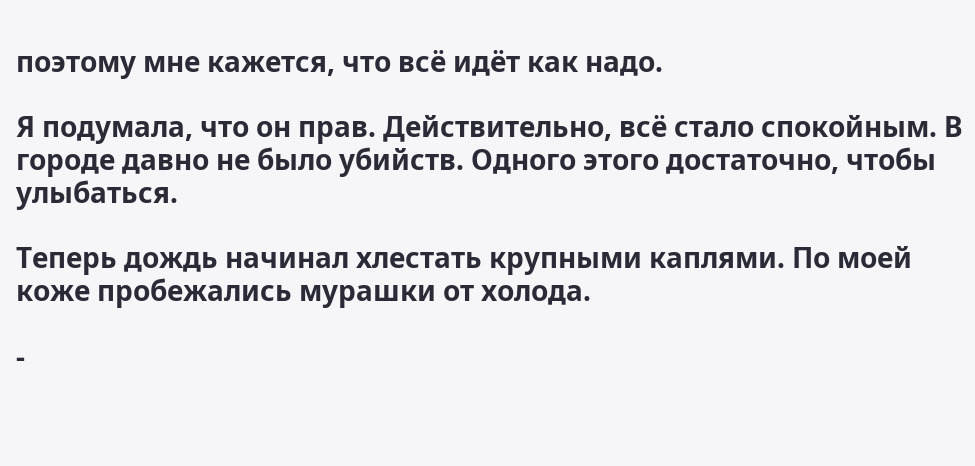поэтому мне кажется, что всё идёт как надо.

Я подумала, что он прав. Действительно, всё стало спокойным. В городе давно не было убийств. Одного этого достаточно, чтобы улыбаться.

Теперь дождь начинал хлестать крупными каплями. По моей коже пробежались мурашки от холода.

-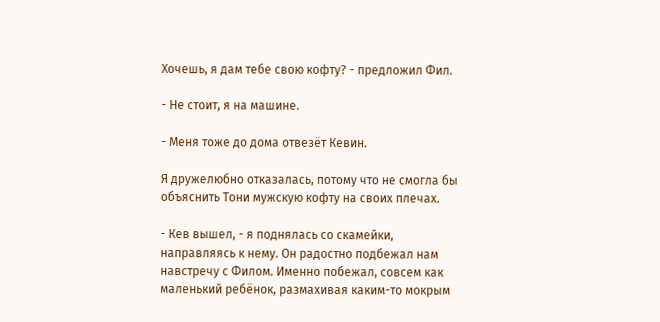Хочешь, я дам тебе свою кофту? - предложил Фил.

- Не стоит, я на машине.

- Меня тоже до дома отвезёт Кевин.

Я дружелюбно отказалась, потому что не смогла бы объяснить Тони мужскую кофту на своих плечах.

- Кев вышел, - я поднялась со скамейки, направляясь к нему. Он радостно подбежал нам навстречу с Филом. Именно побежал, совсем как маленький ребёнок, размахивая каким-то мокрым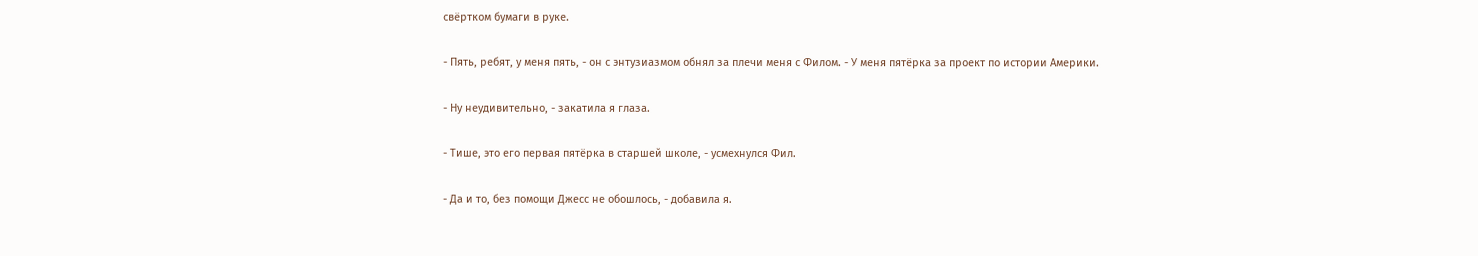свёртком бумаги в руке.

- Пять, ребят, у меня пять, - он с энтузиазмом обнял за плечи меня с Филом. - У меня пятёрка за проект по истории Америки.

- Ну неудивительно, - закатила я глаза.

- Тише, это его первая пятёрка в старшей школе, - усмехнулся Фил.

- Да и то, без помощи Джесс не обошлось, - добавила я.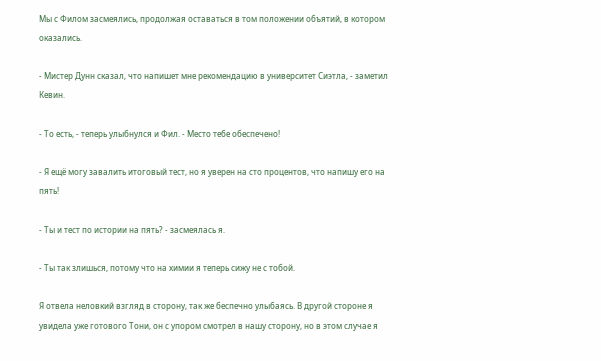Мы с Филом засмеялись, продолжая оставаться в том положении объятий, в котором оказались.

- Мистер Дунн сказал, что напишет мне рекомендацию в университет Сиэтла, - заметил Кевин.

- То есть, - теперь улыбнулся и Фил. - Место тебе обеспечено!

- Я ещё могу завалить итоговый тест, но я уверен на сто процентов, что напишу его на пять!

- Ты и тест по истории на пять? - засмеялась я.

- Ты так злишься, потому что на химии я теперь сижу не с тобой.

Я отвела неловкий взгляд в сторону, так же беспечно улыбаясь. В другой стороне я увидела уже готового Тони, он с упором смотрел в нашу сторону, но в этом случае я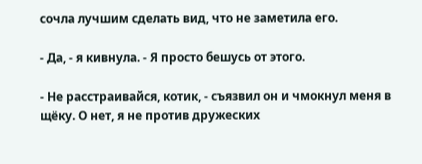сочла лучшим сделать вид, что не заметила его.

- Да, - я кивнула. - Я просто бешусь от этого.

- Не расстраивайся, котик, - съязвил он и чмокнул меня в щёку. О нет, я не против дружеских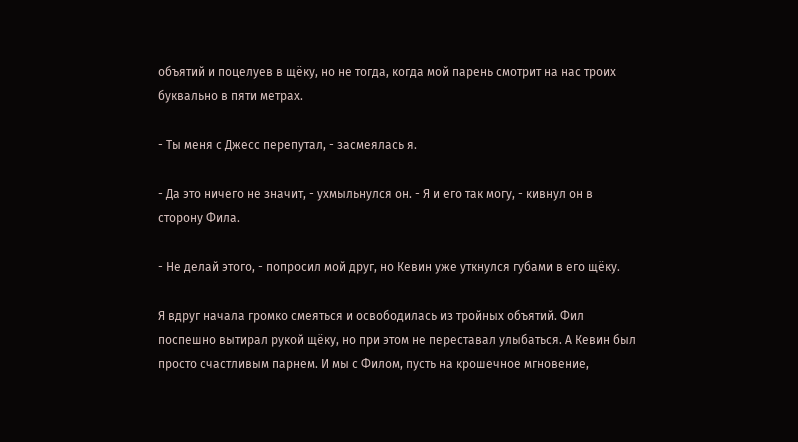объятий и поцелуев в щёку, но не тогда, когда мой парень смотрит на нас троих буквально в пяти метрах.

- Ты меня с Джесс перепутал, - засмеялась я.

- Да это ничего не значит, - ухмыльнулся он. - Я и его так могу, - кивнул он в сторону Фила.

- Не делай этого, - попросил мой друг, но Кевин уже уткнулся губами в его щёку.

Я вдруг начала громко смеяться и освободилась из тройных объятий. Фил поспешно вытирал рукой щёку, но при этом не переставал улыбаться. А Кевин был просто счастливым парнем. И мы с Филом, пусть на крошечное мгновение,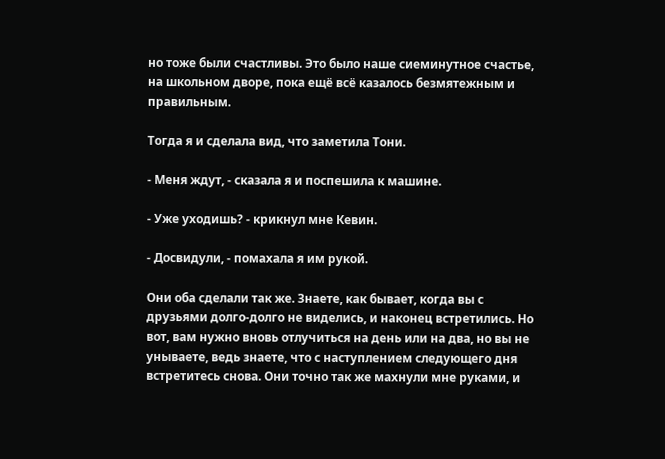но тоже были счастливы. Это было наше сиеминутное счастье, на школьном дворе, пока ещё всё казалось безмятежным и правильным.

Тогда я и сделала вид, что заметила Тони.

- Меня ждут, - сказала я и поспешила к машине.

- Уже уходишь? - крикнул мне Кевин.

- Досвидули, - помахала я им рукой.

Они оба сделали так же. Знаете, как бывает, когда вы с друзьями долго-долго не виделись, и наконец встретились. Но вот, вам нужно вновь отлучиться на день или на два, но вы не унываете, ведь знаете, что с наступлением следующего дня встретитесь снова. Они точно так же махнули мне руками, и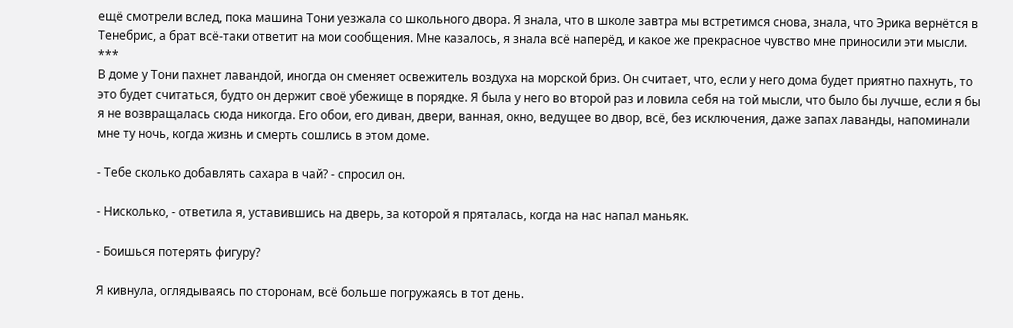ещё смотрели вслед, пока машина Тони уезжала со школьного двора. Я знала, что в школе завтра мы встретимся снова, знала, что Эрика вернётся в Тенебрис, а брат всё-таки ответит на мои сообщения. Мне казалось, я знала всё наперёд, и какое же прекрасное чувство мне приносили эти мысли.
***
В доме у Тони пахнет лавандой, иногда он сменяет освежитель воздуха на морской бриз. Он считает, что, если у него дома будет приятно пахнуть, то это будет считаться, будто он держит своё убежище в порядке. Я была у него во второй раз и ловила себя на той мысли, что было бы лучше, если я бы я не возвращалась сюда никогда. Его обои, его диван, двери, ванная, окно, ведущее во двор, всё, без исключения, даже запах лаванды, напоминали мне ту ночь, когда жизнь и смерть сошлись в этом доме.

- Тебе сколько добавлять сахара в чай? - спросил он.

- Нисколько, - ответила я, уставившись на дверь, за которой я пряталась, когда на нас напал маньяк.

- Боишься потерять фигуру?

Я кивнула, оглядываясь по сторонам, всё больше погружаясь в тот день.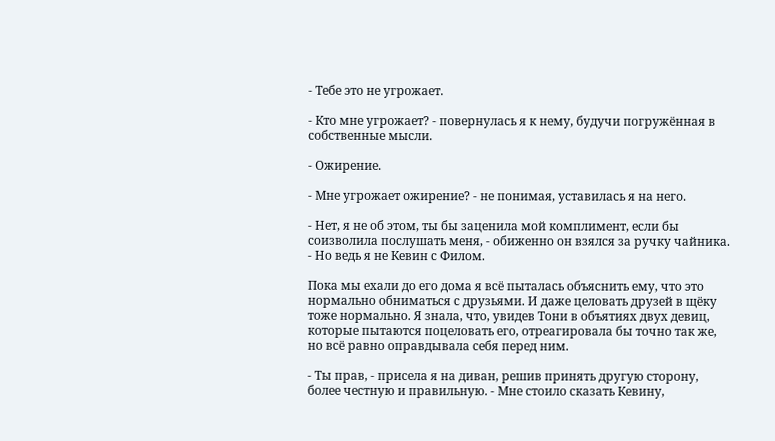- Тебе это не угрожает.

- Кто мне угрожает? - повернулась я к нему, будучи погружённая в собственные мысли.

- Ожирение.

- Мне угрожает ожирение? - не понимая, уставилась я на него.

- Нет, я не об этом, ты бы заценила мой комплимент, если бы соизволила послушать меня, - обиженно он взялся за ручку чайника. - Но ведь я не Кевин с Филом.

Пока мы ехали до его дома я всё пыталась объяснить ему, что это нормально обниматься с друзьями. И даже целовать друзей в щёку тоже нормально. Я знала, что, увидев Тони в объятиях двух девиц, которые пытаются поцеловать его, отреагировала бы точно так же, но всё равно оправдывала себя перед ним.

- Ты прав, - присела я на диван, решив принять другую сторону, более честную и правильную. - Мне стоило сказать Кевину,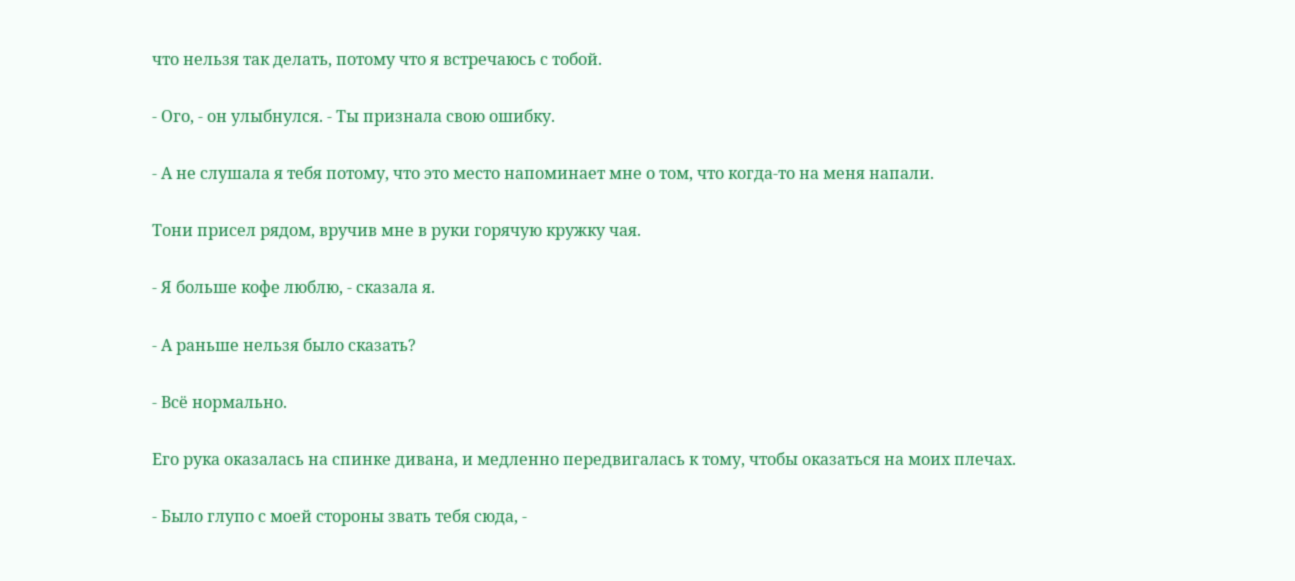что нельзя так делать, потому что я встречаюсь с тобой.

- Ого, - он улыбнулся. - Ты признала свою ошибку.

- А не слушала я тебя потому, что это место напоминает мне о том, что когда-то на меня напали.

Тони присел рядом, вручив мне в руки горячую кружку чая.

- Я больше кофе люблю, - сказала я.

- А раньше нельзя было сказать?

- Всё нормально.

Его рука оказалась на спинке дивана, и медленно передвигалась к тому, чтобы оказаться на моих плечах.

- Было глупо с моей стороны звать тебя сюда, -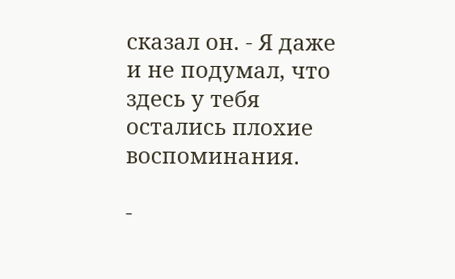сказал он. - Я даже и не подумал, что здесь у тебя остались плохие воспоминания.

-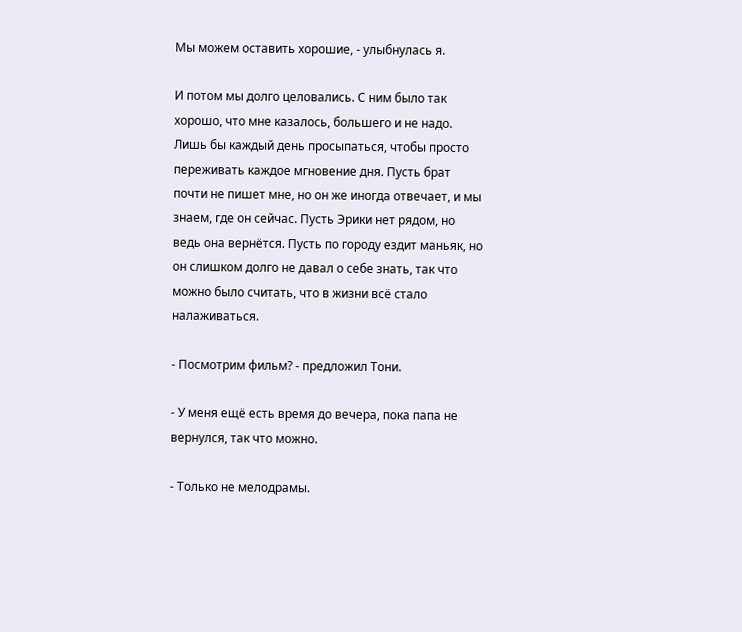Мы можем оставить хорошие, - улыбнулась я.

И потом мы долго целовались. С ним было так хорошо, что мне казалось, большего и не надо. Лишь бы каждый день просыпаться, чтобы просто переживать каждое мгновение дня. Пусть брат почти не пишет мне, но он же иногда отвечает, и мы знаем, где он сейчас. Пусть Эрики нет рядом, но ведь она вернётся. Пусть по городу ездит маньяк, но он слишком долго не давал о себе знать, так что можно было считать, что в жизни всё стало налаживаться.

- Посмотрим фильм? - предложил Тони.

- У меня ещё есть время до вечера, пока папа не вернулся, так что можно.

- Только не мелодрамы.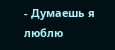- Думаешь я люблю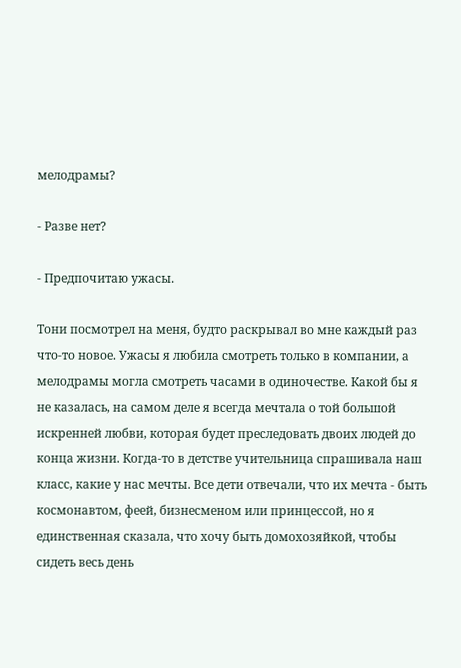мелодрамы?

- Разве нет?

- Предпочитаю ужасы.

Тони посмотрел на меня, будто раскрывал во мне каждый раз что-то новое. Ужасы я любила смотреть только в компании, а мелодрамы могла смотреть часами в одиночестве. Какой бы я не казалась, на самом деле я всегда мечтала о той большой искренней любви, которая будет преследовать двоих людей до конца жизни. Когда-то в детстве учительница спрашивала наш класс, какие у нас мечты. Все дети отвечали, что их мечта - быть космонавтом, феей, бизнесменом или принцессой, но я единственная сказала, что хочу быть домохозяйкой, чтобы сидеть весь день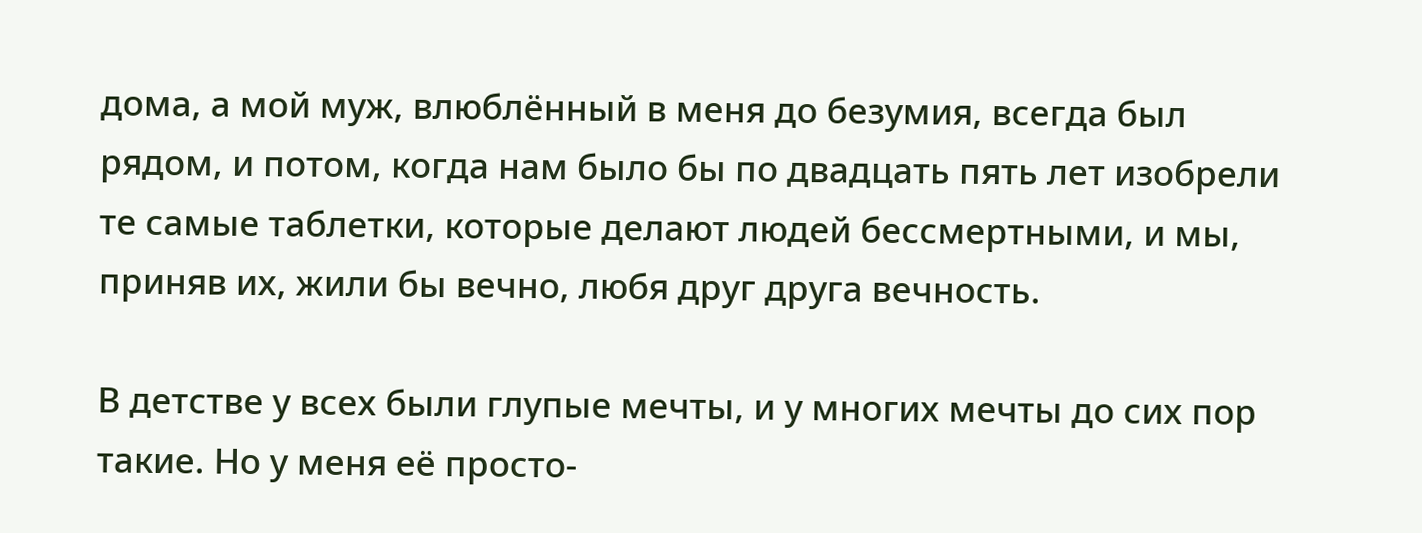дома, а мой муж, влюблённый в меня до безумия, всегда был рядом, и потом, когда нам было бы по двадцать пять лет изобрели те самые таблетки, которые делают людей бессмертными, и мы, приняв их, жили бы вечно, любя друг друга вечность.

В детстве у всех были глупые мечты, и у многих мечты до сих пор такие. Но у меня её просто-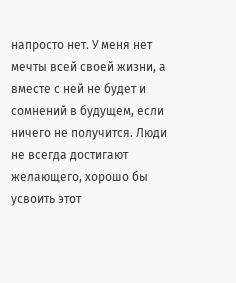напросто нет. У меня нет мечты всей своей жизни, а вместе с ней не будет и сомнений в будущем, если ничего не получится. Люди не всегда достигают желающего, хорошо бы усвоить этот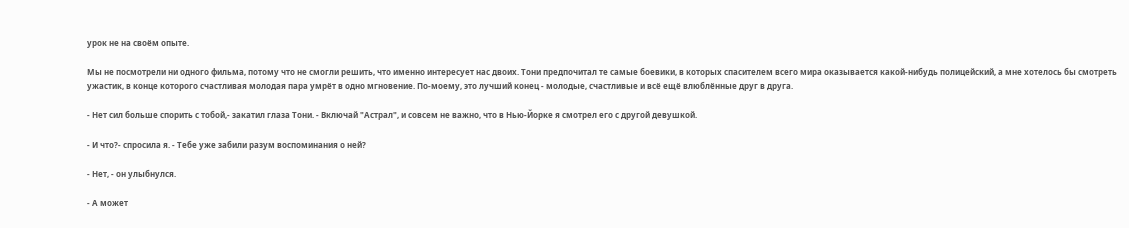урок не на своём опыте.

Мы не посмотрели ни одного фильма, потому что не смогли решить, что именно интересует нас двоих. Тони предпочитал те самые боевики, в которых спасителем всего мира оказывается какой-нибудь полицейский, а мне хотелось бы смотреть ужастик, в конце которого счастливая молодая пара умрёт в одно мгновение. По-моему, это лучший конец - молодые, счастливые и всё ещё влюблённые друг в друга.

- Нет сил больше спорить с тобой,- закатил глаза Тони. - Включай "Астрал", и совсем не важно, что в Нью-Йорке я смотрел его с другой девушкой.

- И что?- спросила я. - Тебе уже забили разум воспоминания о ней?

- Нет, - он улыбнулся.

- А может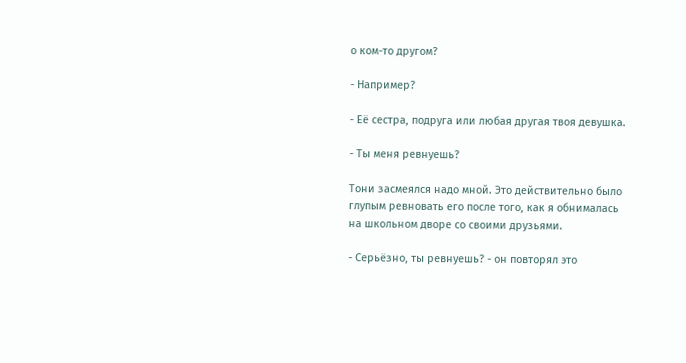о ком-то другом?

- Например?

- Её сестра, подруга или любая другая твоя девушка.

- Ты меня ревнуешь?

Тони засмеялся надо мной. Это действительно было глупым ревновать его после того, как я обнималась на школьном дворе со своими друзьями.

- Серьёзно, ты ревнуешь? - он повторял это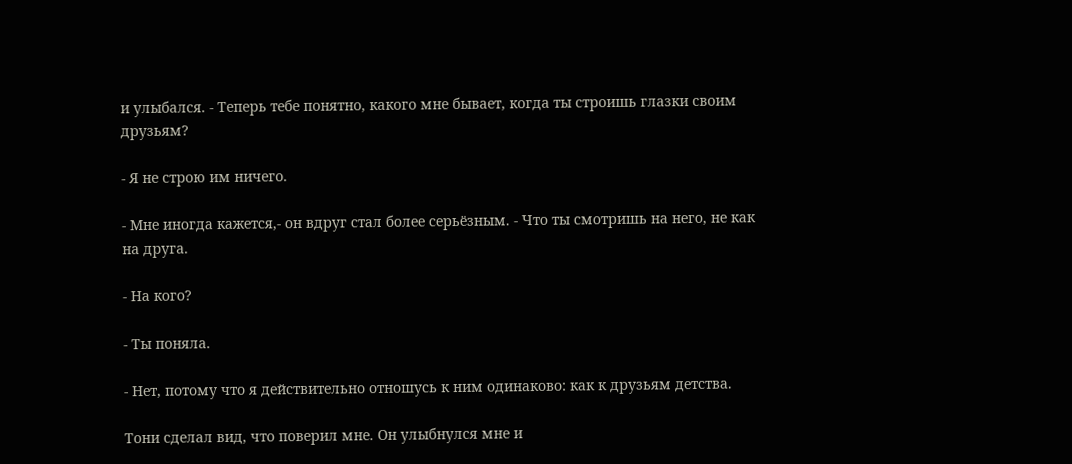и улыбался. - Теперь тебе понятно, какого мне бывает, когда ты строишь глазки своим друзьям?

- Я не строю им ничего.

- Мне иногда кажется,- он вдруг стал более серьёзным. - Что ты смотришь на него, не как на друга.

- На кого?

- Ты поняла.

- Нет, потому что я действительно отношусь к ним одинаково: как к друзьям детства.

Тони сделал вид, что поверил мне. Он улыбнулся мне и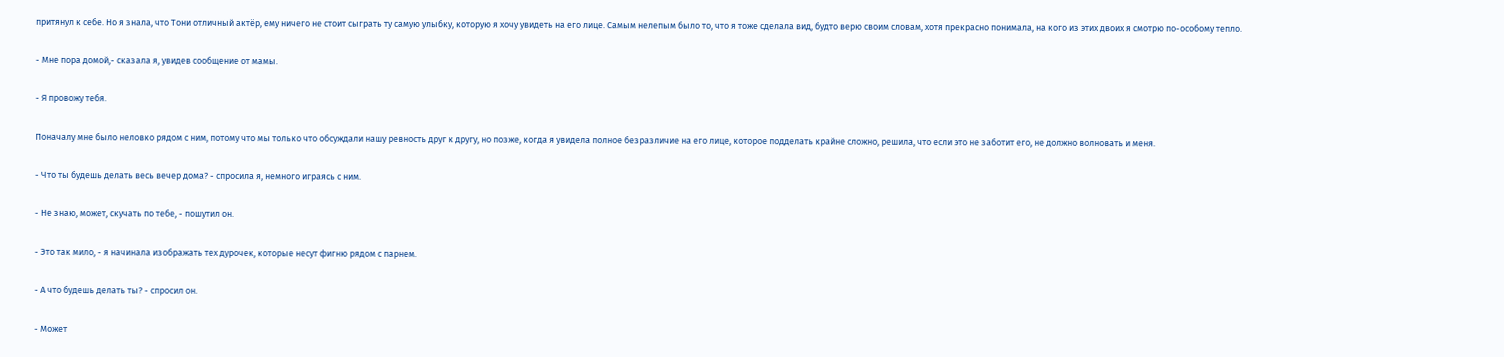притянул к себе. Но я знала, что Тони отличный актёр, ему ничего не стоит сыграть ту самую улыбку, которую я хочу увидеть на его лице. Самым нелепым было то, что я тоже сделала вид, будто верю своим словам, хотя прекрасно понимала, на кого из этих двоих я смотрю по-особому тепло.

- Мне пора домой,- сказала я, увидев сообщение от мамы.

- Я провожу тебя.

Поначалу мне было неловко рядом с ним, потому что мы только что обсуждали нашу ревность друг к другу, но позже, когда я увидела полное безразличие на его лице, которое подделать крайне сложно, решила, что если это не заботит его, не должно волновать и меня.

- Что ты будешь делать весь вечер дома? - спросила я, немного играясь с ним.

- Не знаю, может, скучать по тебе, - пошутил он.

- Это так мило, - я начинала изображать тех дурочек, которые несут фигню рядом с парнем.

- А что будешь делать ты? - спросил он.

- Может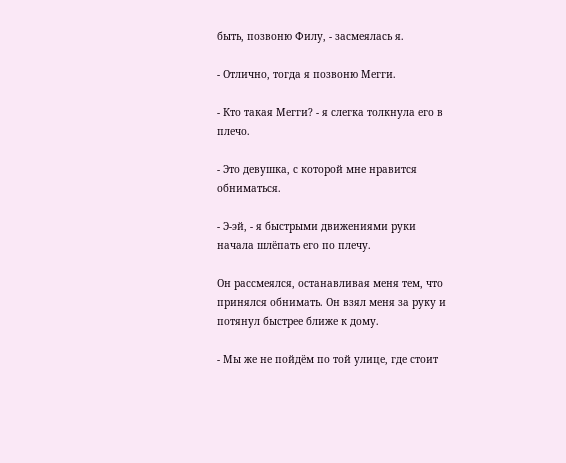быть, позвоню Филу, - засмеялась я.

- Отлично, тогда я позвоню Мегги.

- Кто такая Мегги? - я слегка толкнула его в плечо.

- Это девушка, с которой мне нравится обниматься.

- Э-эй, - я быстрыми движениями руки начала шлёпать его по плечу.

Он рассмеялся, останавливая меня тем, что принялся обнимать. Он взял меня за руку и потянул быстрее ближе к дому.

- Мы же не пойдём по той улице, где стоит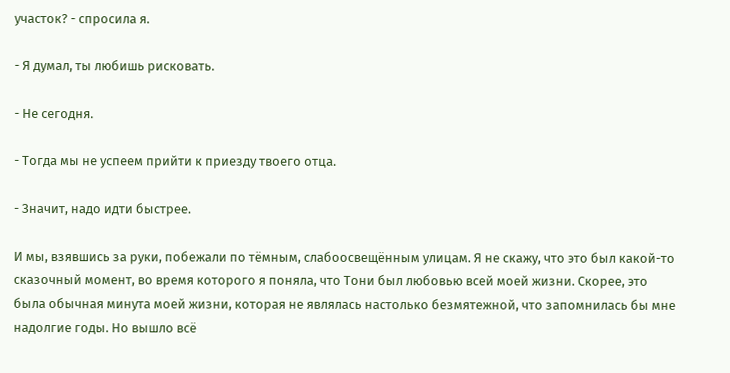участок? - спросила я.

- Я думал, ты любишь рисковать.

- Не сегодня.

- Тогда мы не успеем прийти к приезду твоего отца.

- Значит, надо идти быстрее.

И мы, взявшись за руки, побежали по тёмным, слабоосвещённым улицам. Я не скажу, что это был какой-то сказочный момент, во время которого я поняла, что Тони был любовью всей моей жизни. Скорее, это была обычная минута моей жизни, которая не являлась настолько безмятежной, что запомнилась бы мне надолгие годы. Но вышло всё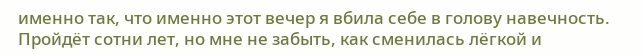именно так, что именно этот вечер я вбила себе в голову навечность. Пройдёт сотни лет, но мне не забыть, как сменилась лёгкой и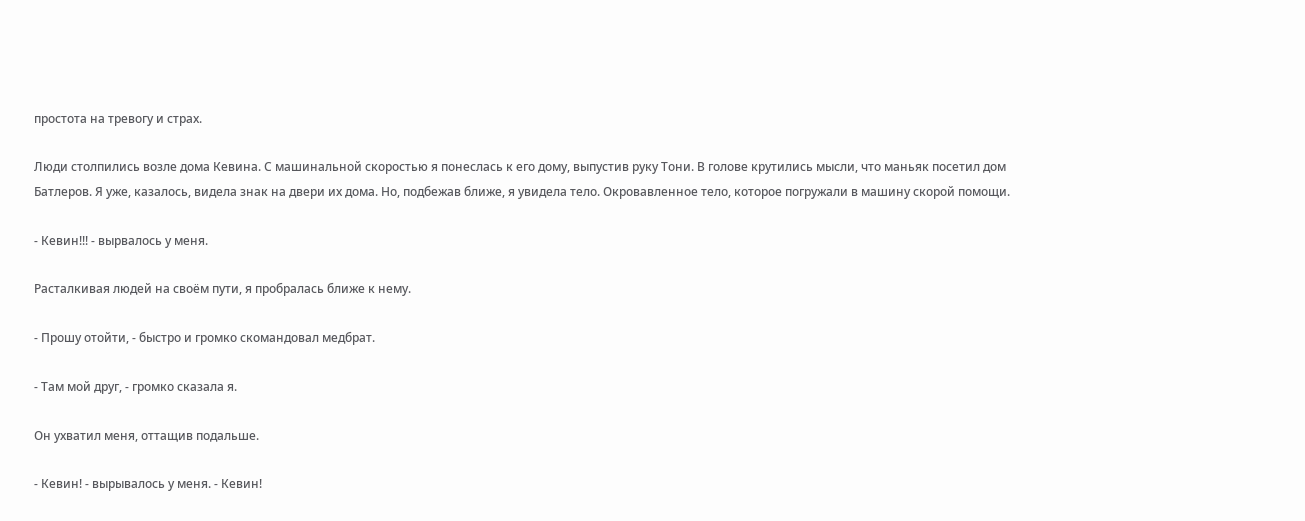простота на тревогу и страх.

Люди столпились возле дома Кевина. С машинальной скоростью я понеслась к его дому, выпустив руку Тони. В голове крутились мысли, что маньяк посетил дом Батлеров. Я уже, казалось, видела знак на двери их дома. Но, подбежав ближе, я увидела тело. Окровавленное тело, которое погружали в машину скорой помощи.

- Кевин!!! - вырвалось у меня.

Расталкивая людей на своём пути, я пробралась ближе к нему.

- Прошу отойти, - быстро и громко скомандовал медбрат.

- Там мой друг, - громко сказала я.

Он ухватил меня, оттащив подальше.

- Кевин! - вырывалось у меня. - Кевин!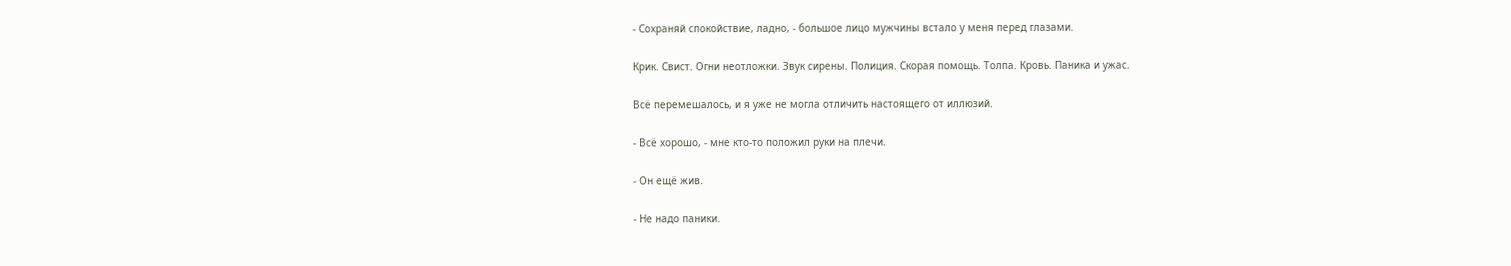- Сохраняй спокойствие, ладно, - большое лицо мужчины встало у меня перед глазами.

Крик. Свист. Огни неотложки. Звук сирены. Полиция. Скорая помощь. Толпа. Кровь. Паника и ужас.

Всё перемешалось, и я уже не могла отличить настоящего от иллюзий.

- Всё хорошо, - мне кто-то положил руки на плечи.

- Он ещё жив.

- Не надо паники.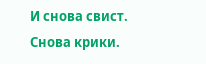И снова свист. Снова крики.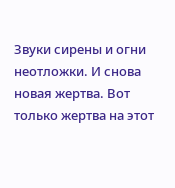Звуки сирены и огни неотложки. И снова новая жертва. Вот только жертва на этот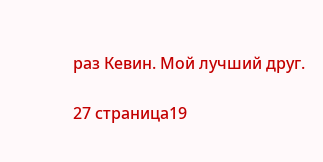раз Кевин. Мой лучший друг.

27 страница19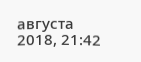августа 2018, 21:42